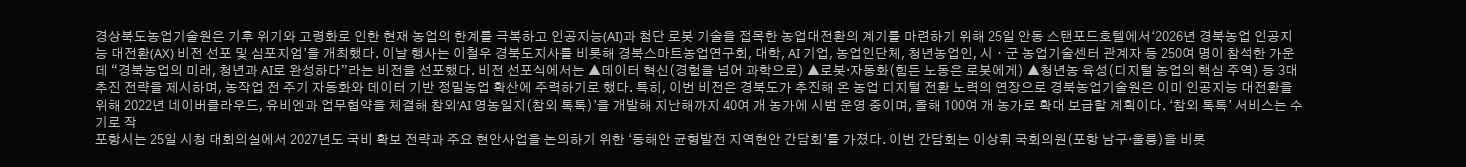경상북도농업기술원은 기후 위기와 고령화로 인한 현재 농업의 한계를 극복하고 인공지능(AI)과 첨단 로봇 기술을 접목한 농업대전환의 계기를 마련하기 위해 25일 안동 스탠포드호텔에서‘2026년 경북농업 인공지능 대전환(AX) 비전 선포 및 심포지엄’을 개최했다. 이날 행사는 이철우 경북도지사를 비롯해 경북스마트농업연구회, 대학, AI 기업, 농업인단체, 청년농업인, 시ㆍ군 농업기술센터 관계자 등 250여 명이 참석한 가운데 “경북농업의 미래, 청년과 AI로 완성하다”라는 비전을 선포했다. 비전 선포식에서는 ▲데이터 혁신(경험을 넘어 과학으로) ▲로봇·자동화(힘든 노동은 로봇에게) ▲청년농 육성(디지털 농업의 핵심 주역) 등 3대 추진 전략을 제시하며, 농작업 전 주기 자동화와 데이터 기반 정밀농업 확산에 주력하기로 했다. 특히, 이번 비전은 경북도가 추진해 온 농업 디지털 전환 노력의 연장으로 경북농업기술원은 이미 인공지능 대전환을 위해 2022년 네이버클라우드, 유비엔과 업무협약을 체결해 참외‘AI 영농일지(참외 톡톡)’을 개발해 지난해까지 40여 개 농가에 시범 운영 중이며, 올해 100여 개 농가로 확대 보급할 계획이다. ‘참외 톡톡’ 서비스는 수기로 작
포항시는 25일 시청 대회의실에서 2027년도 국비 확보 전략과 주요 현안사업을 논의하기 위한 ‘동해안 균형발전 지역현안 간담회’를 가졌다. 이번 간담회는 이상휘 국회의원(포항 남구·울릉)을 비롯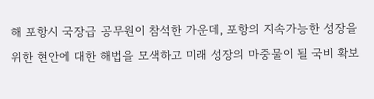해 포항시 국장급 공무원이 참석한 가운데, 포항의 지속가능한 성장을 위한 현안에 대한 해법을 모색하고 미래 성장의 마중물이 될 국비 확보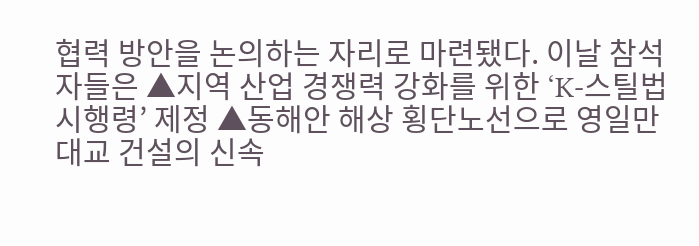협력 방안을 논의하는 자리로 마련됐다. 이날 참석자들은 ▲지역 산업 경쟁력 강화를 위한 ‘K-스틸법 시행령’ 제정 ▲동해안 해상 횡단노선으로 영일만대교 건설의 신속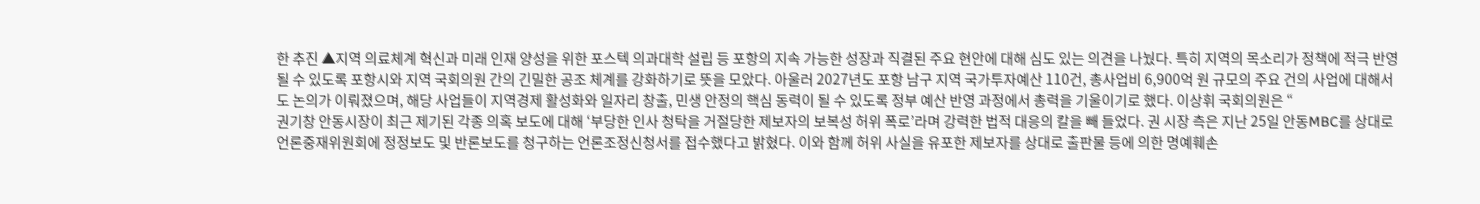한 추진 ▲지역 의료체계 혁신과 미래 인재 양성을 위한 포스텍 의과대학 설립 등 포항의 지속 가능한 성장과 직결된 주요 현안에 대해 심도 있는 의견을 나눴다. 특히 지역의 목소리가 정책에 적극 반영될 수 있도록 포항시와 지역 국회의원 간의 긴밀한 공조 체계를 강화하기로 뜻을 모았다. 아울러 2027년도 포항 남구 지역 국가투자예산 110건, 총사업비 6,900억 원 규모의 주요 건의 사업에 대해서도 논의가 이뤄졌으며, 해당 사업들이 지역경제 활성화와 일자리 창출, 민생 안정의 핵심 동력이 될 수 있도록 정부 예산 반영 과정에서 총력을 기울이기로 했다. 이상휘 국회의원은 “
권기창 안동시장이 최근 제기된 각종 의혹 보도에 대해 ‘부당한 인사 청탁을 거절당한 제보자의 보복성 허위 폭로’라며 강력한 법적 대응의 칼을 빼 들었다. 권 시장 측은 지난 25일 안동MBC를 상대로 언론중재위원회에 정정보도 및 반론보도를 청구하는 언론조정신청서를 접수했다고 밝혔다. 이와 함께 허위 사실을 유포한 제보자를 상대로 출판물 등에 의한 명예훼손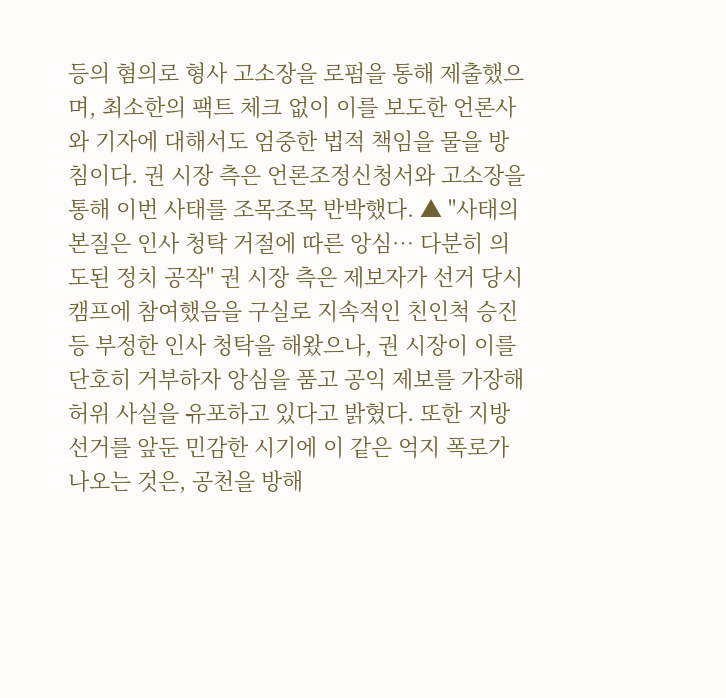등의 혐의로 형사 고소장을 로펌을 통해 제출했으며, 최소한의 팩트 체크 없이 이를 보도한 언론사와 기자에 대해서도 엄중한 법적 책임을 물을 방침이다. 권 시장 측은 언론조정신청서와 고소장을 통해 이번 사태를 조목조목 반박했다. ▲ "사태의 본질은 인사 청탁 거절에 따른 앙심… 다분히 의도된 정치 공작" 권 시장 측은 제보자가 선거 당시 캠프에 참여했음을 구실로 지속적인 친인척 승진 등 부정한 인사 청탁을 해왔으나, 권 시장이 이를 단호히 거부하자 앙심을 품고 공익 제보를 가장해 허위 사실을 유포하고 있다고 밝혔다. 또한 지방선거를 앞둔 민감한 시기에 이 같은 억지 폭로가 나오는 것은, 공천을 방해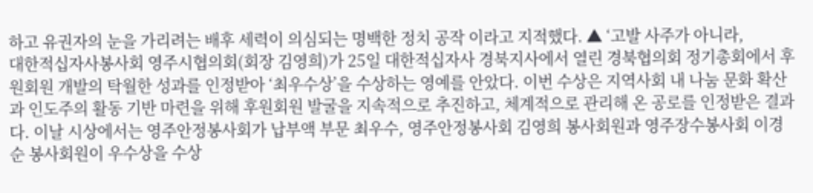하고 유권자의 눈을 가리려는 배후 세력이 의심되는 명백한 정치 공작 이라고 지적했다. ▲ ‘고발 사주가 아니라,
대한적십자사봉사회 영주시협의회(회장 김영희)가 25일 대한적십자사 경북지사에서 열린 경북협의회 정기총회에서 후원회원 개발의 탁월한 성과를 인정받아 ‘최우수상’을 수상하는 영예를 안았다. 이번 수상은 지역사회 내 나눔 문화 확산과 인도주의 활동 기반 마련을 위해 후원회원 발굴을 지속적으로 추진하고, 체계적으로 관리해 온 공로를 인정받은 결과다. 이날 시상에서는 영주안정봉사회가 납부액 부문 최우수, 영주안정봉사회 김영희 봉사회원과 영주장수봉사회 이경순 봉사회원이 우수상을 수상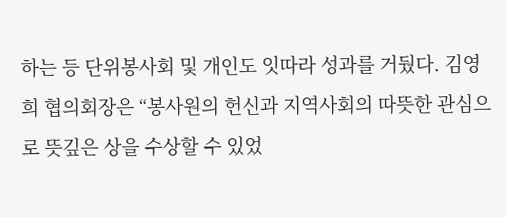하는 등 단위봉사회 및 개인도 잇따라 성과를 거뒀다. 김영희 협의회장은 “봉사원의 헌신과 지역사회의 따뜻한 관심으로 뜻깊은 상을 수상할 수 있었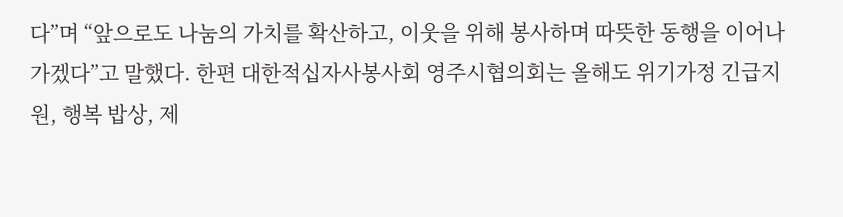다”며 “앞으로도 나눔의 가치를 확산하고, 이웃을 위해 봉사하며 따뜻한 동행을 이어나가겠다”고 말했다. 한편 대한적십자사봉사회 영주시협의회는 올해도 위기가정 긴급지원, 행복 밥상, 제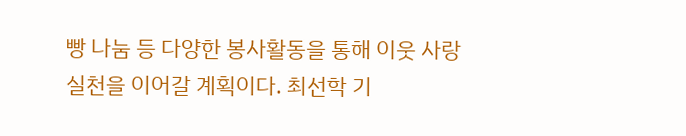빵 나눔 등 다양한 봉사활동을 통해 이웃 사랑 실천을 이어갈 계획이다. 최선학 기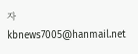자 kbnews7005@hanmail.net